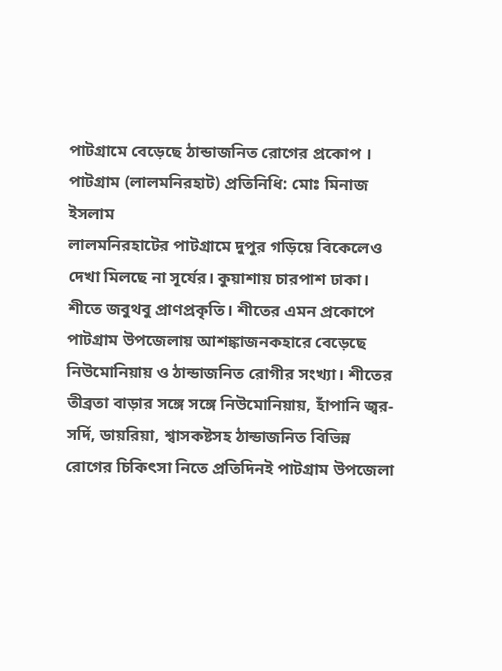পাটগ্রামে বেড়েছে ঠান্ডাজনিত রোগের প্রকোপ ।
পাটগ্রাম (লালমনিরহাট) প্রতিনিধি: মোঃ মিনাজ ইসলাম
লালমনিরহাটের পাটগ্রামে দুপুর গড়িয়ে বিকেলেও দেখা মিলছে না সূর্যের। কুয়াশায় চারপাশ ঢাকা। শীতে জবুথবু প্রাণপ্রকৃতি। শীতের এমন প্রকোপে পাটগ্রাম উপজেলায় আশঙ্কাজনকহারে বেড়েছে নিউমোনিয়ায় ও ঠান্ডাজনিত রোগীর সংখ্যা। শীতের তীব্রতা বাড়ার সঙ্গে সঙ্গে নিউমোনিয়ায়, হাঁপানি জ্বর-সর্দি, ডায়রিয়া, শ্বাসকষ্টসহ ঠান্ডাজনিত বিভিন্ন রোগের চিকিৎসা নিতে প্রতিদিনই পাটগ্রাম উপজেলা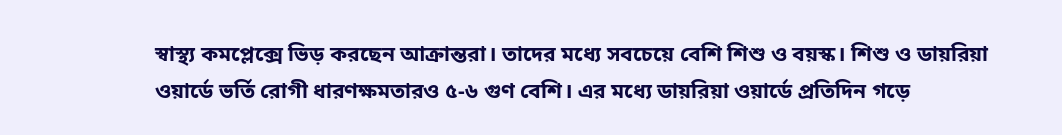স্বাস্থ্য কমপ্লেক্সে ভিড় করছেন আক্রান্তরা। তাদের মধ্যে সবচেয়ে বেশি শিশু ও বয়স্ক। শিশু ও ডায়রিয়া ওয়ার্ডে ভর্তি রোগী ধারণক্ষমতারও ৫-৬ গুণ বেশি। এর মধ্যে ডায়রিয়া ওয়ার্ডে প্রতিদিন গড়ে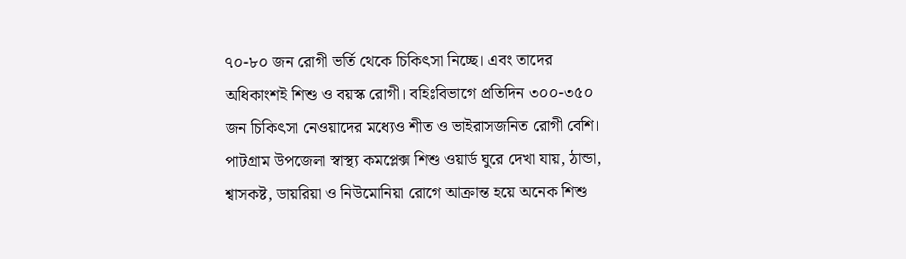৭০-৮০ জন রোগী ভর্তি থেকে চিকিৎসা নিচ্ছে। এবং তাদের অধিকাংশই শিশু ও বয়স্ক রোগী। বহিঃবিভাগে প্রতিদিন ৩০০-৩৫০ জন চিকিৎসা নেওয়াদের মধ্যেও শীত ও ভাইরাসজনিত রোগী বেশি।
পাটগ্রাম উপজেলা স্বাস্থ্য কমপ্লেক্স শিশু ওয়ার্ড ঘুরে দেখা যায়, ঠান্ডা, শ্বাসকষ্ট, ডায়রিয়া ও নিউমোনিয়া রোগে আক্রান্ত হয়ে অনেক শিশু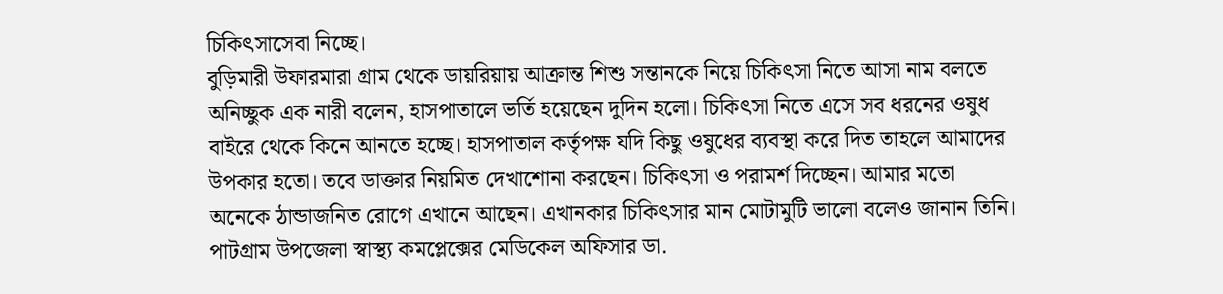চিকিৎসাসেবা নিচ্ছে।
বুড়িমারী উফারমারা গ্রাম থেকে ডায়রিয়ায় আক্রান্ত শিশু সন্তানকে নিয়ে চিকিৎসা নিতে আসা নাম বলতে অনিচ্ছুক এক নারী বলেন, হাসপাতালে ভর্তি হয়েছেন দুদিন হলো। চিকিৎসা নিতে এসে সব ধরনের ওষুধ বাইরে থেকে কিনে আনতে হচ্ছে। হাসপাতাল কর্তৃপক্ষ যদি কিছু ওষুধের ব্যবস্থা করে দিত তাহলে আমাদের উপকার হতো। তবে ডাক্তার নিয়মিত দেখাশোনা করছেন। চিকিৎসা ও পরামর্শ দিচ্ছেন। আমার মতো অনেকে ঠান্ডাজনিত রোগে এখানে আছেন। এখানকার চিকিৎসার মান মোটামুটি ভালো বলেও জানান তিনি।
পাটগ্রাম উপজেলা স্বাস্থ্য কমপ্লেক্সের মেডিকেল অফিসার ডা.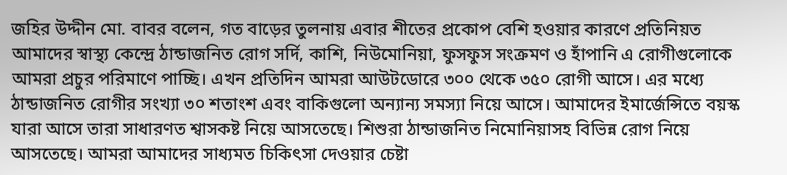জহির উদ্দীন মো. বাবর বলেন, গত বাড়ের তুলনায় এবার শীতের প্রকোপ বেশি হওয়ার কারণে প্রতিনিয়ত আমাদের স্বাস্থ্য কেন্দ্রে ঠান্ডাজনিত রোগ সর্দি, কাশি, নিউমোনিয়া, ফুসফুস সংক্রমণ ও হাঁপানি এ রোগীগুলোকে আমরা প্রচুর পরিমাণে পাচ্ছি। এখন প্রতিদিন আমরা আউটডোরে ৩০০ থেকে ৩৫০ রোগী আসে। এর মধ্যে ঠান্ডাজনিত রোগীর সংখ্যা ৩০ শতাংশ এবং বাকিগুলো অন্যান্য সমস্যা নিয়ে আসে। আমাদের ইমার্জেন্সিতে বয়স্ক যারা আসে তারা সাধারণত শ্বাসকষ্ট নিয়ে আসতেছে। শিশুরা ঠান্ডাজনিত নিমোনিয়াসহ বিভিন্ন রোগ নিয়ে আসতেছে। আমরা আমাদের সাধ্যমত চিকিৎসা দেওয়ার চেষ্টা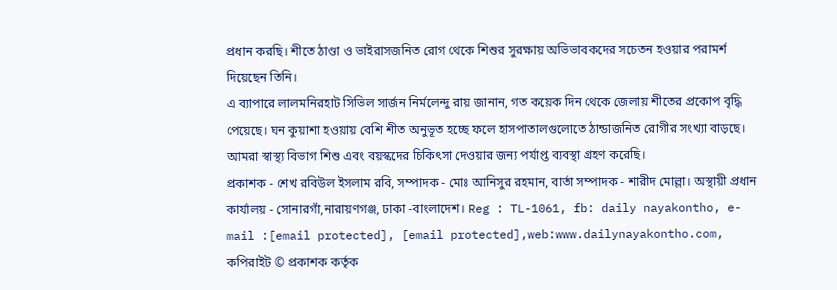প্রধান করছি। শীতে ঠাণ্ডা ও ভাইরাসজনিত রোগ থেকে শিশুর সুরক্ষায় অভিভাবকদের সচেতন হওয়ার পরামর্শ দিয়েছেন তিনি।
এ ব্যাপারে লালমনিরহাট সিভিল সার্জন নির্মলেন্দু রায় জানান, গত কয়েক দিন থেকে জেলায় শীতের প্রকোপ বৃদ্ধি পেয়েছে। ঘন কুয়াশা হওয়ায় বেশি শীত অনুভূত হচ্ছে ফলে হাসপাতালগুলোতে ঠান্ডাজনিত রোগীর সংখ্যা বাড়ছে। আমরা স্বাস্থ্য বিভাগ শিশু এবং বয়স্কদের চিকিৎসা দেওয়ার জন্য পর্যাপ্ত ব্যবস্থা গ্রহণ করেছি।
প্রকাশক - শেখ রবিউল ইসলাম রবি, সম্পাদক - মোঃ আনিসুর রহমান, বার্তা সম্পাদক - শারীদ মোল্লা। অস্থায়ী প্রধান কার্যালয় - সোনারগাঁ,নারায়ণগঞ্জ, ঢাকা -বাংলাদেশ। Reg : TL-1061, fb: daily nayakontho, e-mail :[email protected], [email protected],web:www.dailynayakontho.com,
কপিরাইট © প্রকাশক কর্তৃক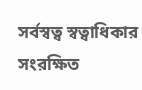সর্বস্বত্ব স্বত্বাধিকার সংরক্ষিত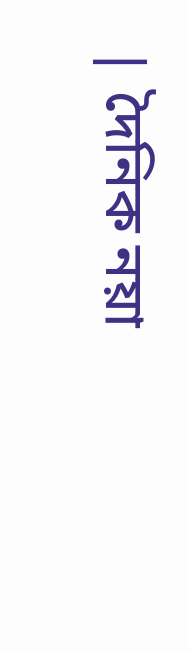| দৈনিক নয়া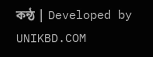কন্ঠ | Developed by UNIKBD.COM